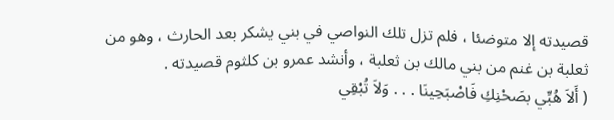قصيدته إلا متوضئا ، فلم تزل تلك النواصي في بني يشكر بعد الحارث ، وهو من ثعلبة بن غنم من بني مالك بن ثعلبة ، وأنشد عمرو بن كلثوم قصيدته .
( أَلاَ هُبِّي بصَحْنِكِ فَاصْبَحِينَا . . . وَلاَ تُبْقِي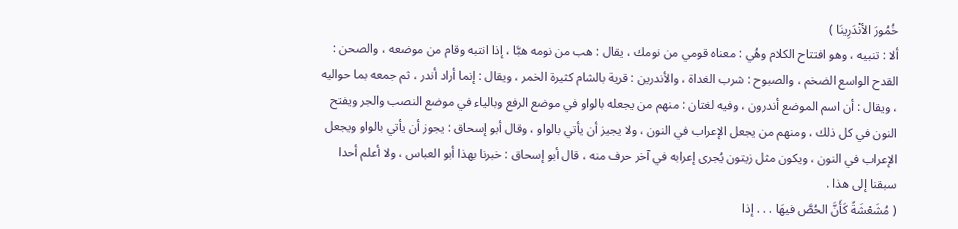خُمُورَ الأنْدَرِينَا )
ألا : تنبيه ، وهو افتتاح الكلام وهُي : معناه قومي من نومك ، يقال : هب من نومه هبَّا ، إذا انتبه وقام من موضعه ، والصحن : القدح الواسع الضخم ، والصبوح : شرب الغداة ، والأندرين : قرية بالشام كثيرة الخمر ، ويقال : إنما أراد أندر ، ثم جمعه بما حواليه ، ويقال : أن اسم الموضع أندرون ، وفيه لغتان : منهم من يجعله بالواو في موضع الرفع وبالياء في موضع النصب والجر ويفتح النون في كل ذلك ، ومنهم من يجعل الإعراب في النون ، ولا يجيز أن يأتي بالواو ، وقال أبو إسحاق : يجوز أن يأتي بالواو ويجعل الإعراب في النون ، ويكون مثل زيتون يُجرى إعرابه في آخر حرف منه ، قال أبو إسحاق : خبرنا بهذا أبو العباس ، ولا أعلم أحدا سبقنا إلى هذا .
( مُشَعْشَةً كَأَنَّ الحُصَّ فيهَا . . . إذا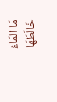مَا المَاءُ خَالَطَهَا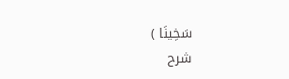سَخِينَا )
شرح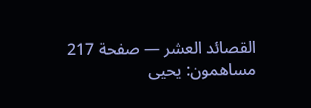القصائد العشر — صفحة 217
مساهمون: يحيى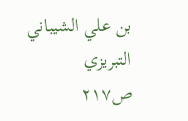بن علي الشيباني التبريزي
ص٢١٧